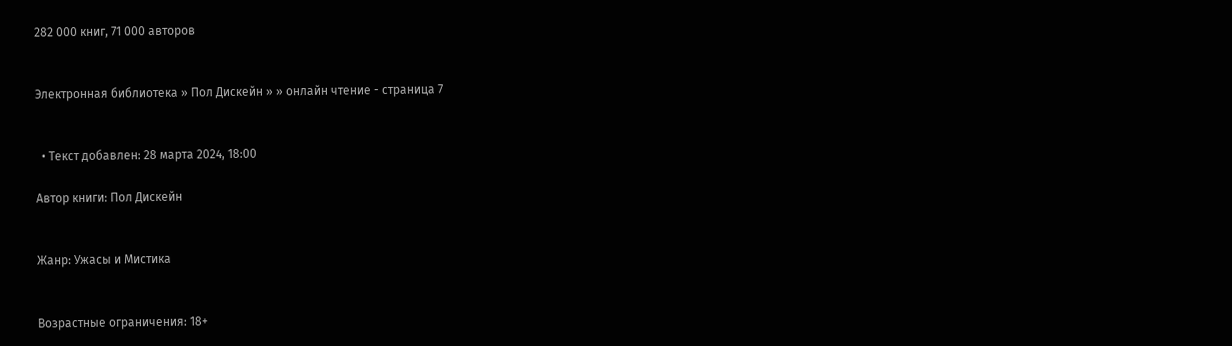282 000 книг, 71 000 авторов


Электронная библиотека » Пол Дискейн » » онлайн чтение - страница 7


  • Текст добавлен: 28 марта 2024, 18:00

Автор книги: Пол Дискейн


Жанр: Ужасы и Мистика


Возрастные ограничения: 18+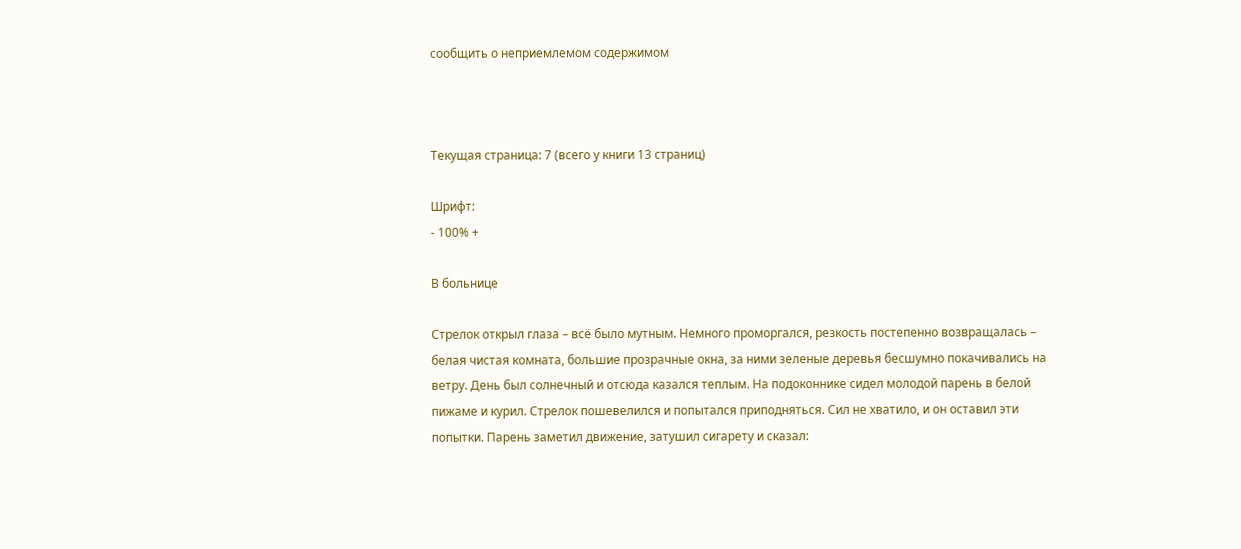сообщить о неприемлемом содержимом



Текущая страница: 7 (всего у книги 13 страниц)

Шрифт:
- 100% +

В больнице

Стрелок открыл глаза – всё было мутным. Немного проморгался, резкость постепенно возвращалась – белая чистая комната, большие прозрачные окна, за ними зеленые деревья бесшумно покачивались на ветру. День был солнечный и отсюда казался теплым. На подоконнике сидел молодой парень в белой пижаме и курил. Стрелок пошевелился и попытался приподняться. Сил не хватило, и он оставил эти попытки. Парень заметил движение, затушил сигарету и сказал: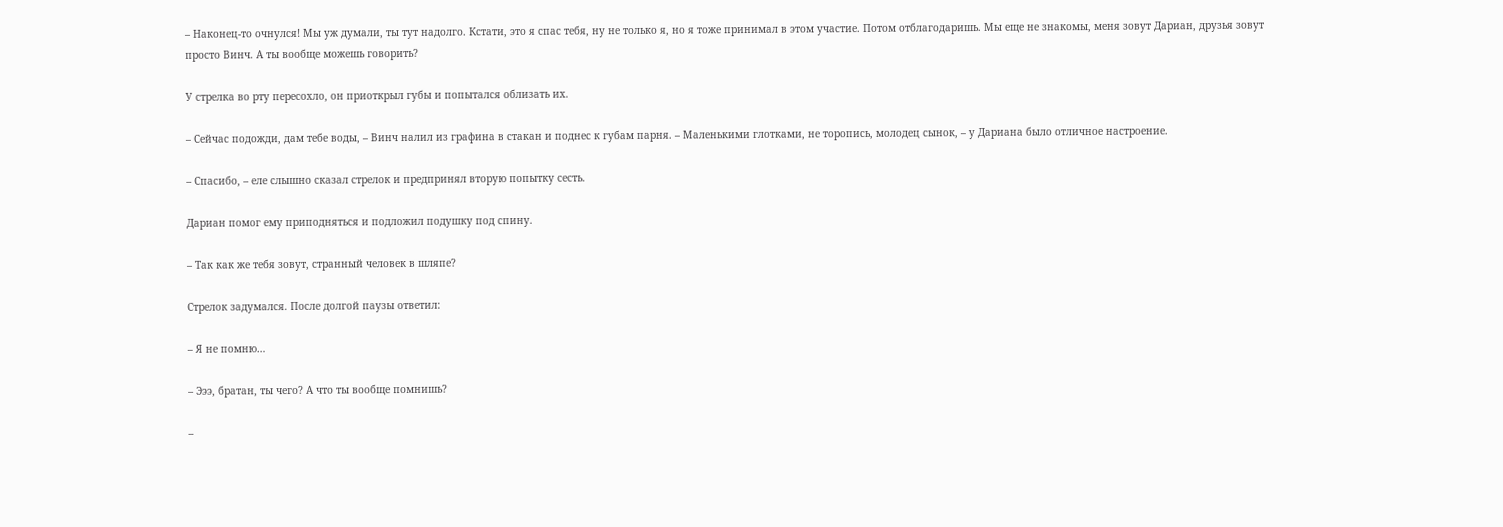– Наконец-то очнулся! Мы уж думали, ты тут надолго. Кстати, это я спас тебя, ну не только я, но я тоже принимал в этом участие. Потом отблагодаришь. Мы еще не знакомы, меня зовут Дариан, друзья зовут просто Винч. А ты вообще можешь говорить?

У стрелка во рту пересохло, он приоткрыл губы и попытался облизать их.

– Сейчас подожди, дам тебе воды, – Винч налил из графина в стакан и поднес к губам парня. – Маленькими глотками, не торопись, молодец сынок, – у Дариана было отличное настроение.

– Спасибо, – еле слышно сказал стрелок и предпринял вторую попытку сесть.

Дариан помог ему приподняться и подложил подушку под спину.

– Так как же тебя зовут, странный человек в шляпе?

Стрелок задумался. После долгой паузы ответил:

– Я не помню…

– Эээ, братан, ты чего? А что ты вообще помнишь?

–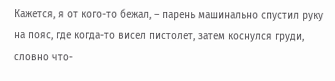Кажется, я от кого-то бежал, – парень машинально спустил руку на пояс, где когда-то висел пистолет, затем коснулся груди, словно что-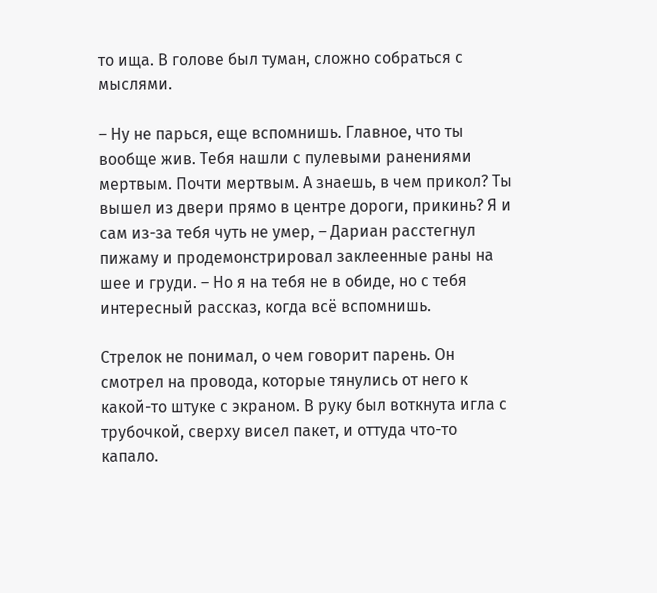то ища. В голове был туман, сложно собраться с мыслями.

– Ну не парься, еще вспомнишь. Главное, что ты вообще жив. Тебя нашли с пулевыми ранениями мертвым. Почти мертвым. А знаешь, в чем прикол? Ты вышел из двери прямо в центре дороги, прикинь? Я и сам из-за тебя чуть не умер, – Дариан расстегнул пижаму и продемонстрировал заклеенные раны на шее и груди. – Но я на тебя не в обиде, но с тебя интересный рассказ, когда всё вспомнишь.

Стрелок не понимал, о чем говорит парень. Он смотрел на провода, которые тянулись от него к какой-то штуке с экраном. В руку был воткнута игла с трубочкой, сверху висел пакет, и оттуда что-то капало.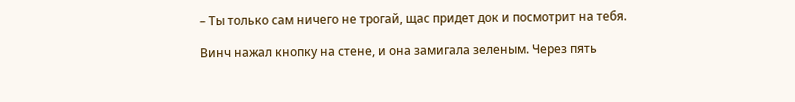– Ты только сам ничего не трогай, щас придет док и посмотрит на тебя.

Винч нажал кнопку на стене, и она замигала зеленым. Через пять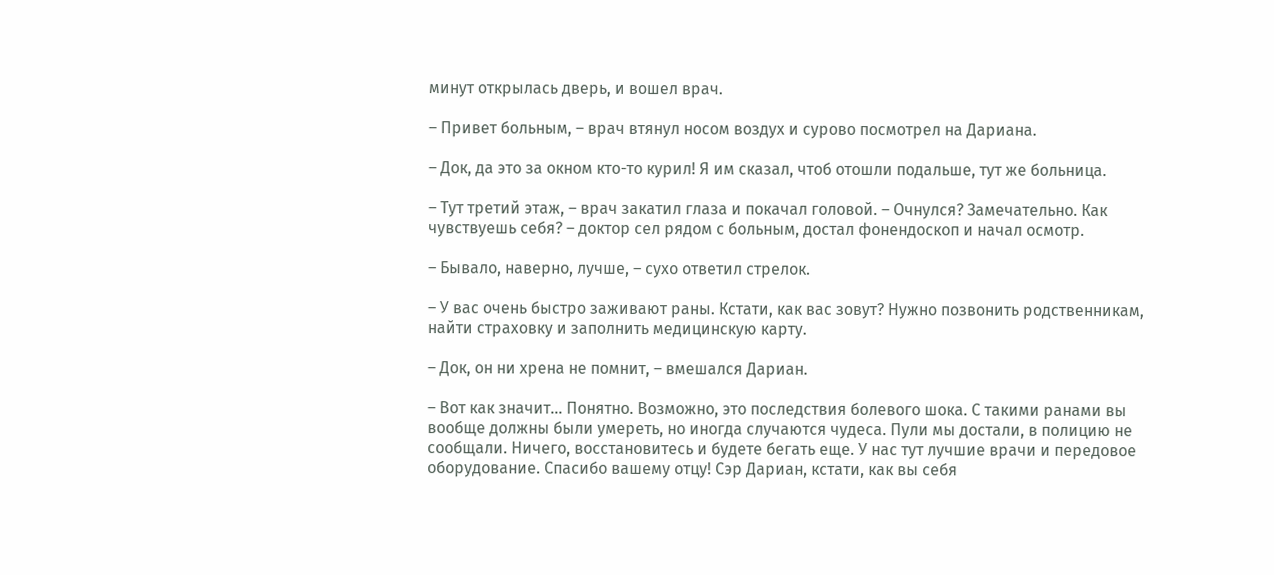минут открылась дверь, и вошел врач.

– Привет больным, – врач втянул носом воздух и сурово посмотрел на Дариана.

– Док, да это за окном кто-то курил! Я им сказал, чтоб отошли подальше, тут же больница.

– Тут третий этаж, – врач закатил глаза и покачал головой. – Очнулся? Замечательно. Как чувствуешь себя? – доктор сел рядом с больным, достал фонендоскоп и начал осмотр.

– Бывало, наверно, лучше, – сухо ответил стрелок.

– У вас очень быстро заживают раны. Кстати, как вас зовут? Нужно позвонить родственникам, найти страховку и заполнить медицинскую карту.

– Док, он ни хрена не помнит, – вмешался Дариан.

– Вот как значит… Понятно. Возможно, это последствия болевого шока. С такими ранами вы вообще должны были умереть, но иногда случаются чудеса. Пули мы достали, в полицию не сообщали. Ничего, восстановитесь и будете бегать еще. У нас тут лучшие врачи и передовое оборудование. Спасибо вашему отцу! Сэр Дариан, кстати, как вы себя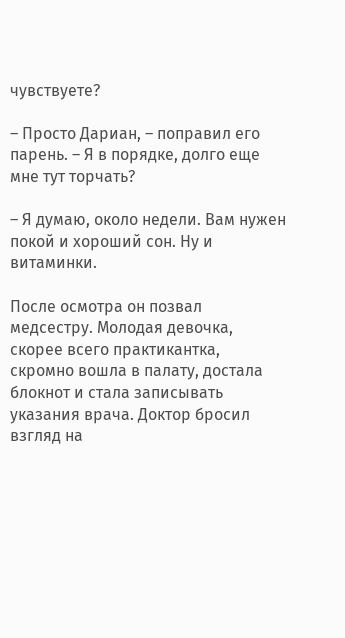чувствуете?

– Просто Дариан, – поправил его парень. – Я в порядке, долго еще мне тут торчать?

– Я думаю, около недели. Вам нужен покой и хороший сон. Ну и витаминки.

После осмотра он позвал медсестру. Молодая девочка, скорее всего практикантка, скромно вошла в палату, достала блокнот и стала записывать указания врача. Доктор бросил взгляд на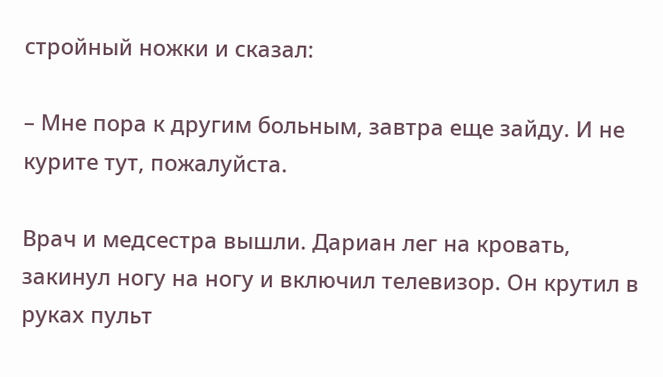стройный ножки и сказал:

– Мне пора к другим больным, завтра еще зайду. И не курите тут, пожалуйста.

Врач и медсестра вышли. Дариан лег на кровать, закинул ногу на ногу и включил телевизор. Он крутил в руках пульт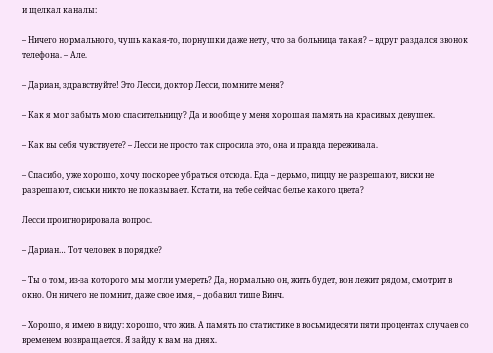и щелкал каналы:

– Ничего нормального, чушь какая-то, порнушки даже нету, что за больница такая? – вдруг раздался звонок телефона. – Але.

– Дариан, здравствуйте! Это Лесси, доктор Лесси, помните меня?

– Как я мог забыть мою спасительницу? Да и вообще у меня хорошая память на красивых девушек.

– Как вы себя чувствуете? – Лесси не просто так спросила это, она и правда переживала.

– Спасибо, уже хорошо, хочу поскорее убраться отсюда. Еда – дерьмо, пиццу не разрешают, виски не разрешают, сиськи никто не показывает. Кстати, на тебе сейчас белье какого цвета?

Лесси проигнорировала вопрос.

– Дариан… Тот человек в порядке?

– Ты о том, из-за которого мы могли умереть? Да, нормально он, жить будет, вон лежит рядом, смотрит в окно. Он ничего не помнит, даже свое имя, – добавил тише Винч.

– Хорошо, я имею в виду: хорошо, что жив. А память по статистике в восьмидесяти пяти процентах случаев со временем возвращается. Я зайду к вам на днях.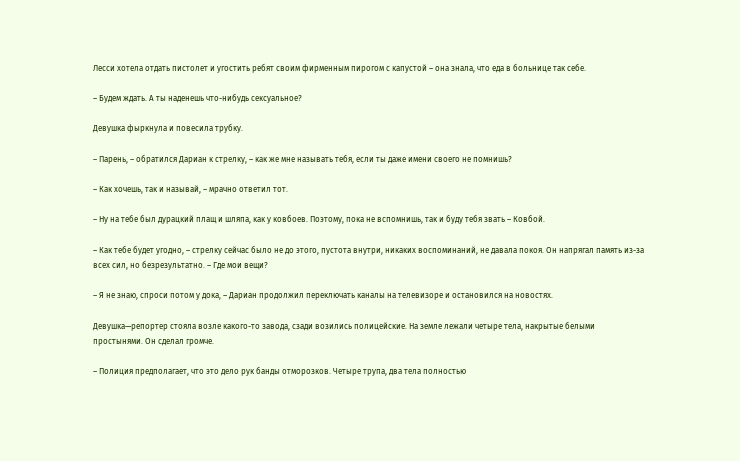Лесси хотела отдать пистолет и угостить ребят своим фирменным пирогом с капустой – она знала, что еда в больнице так себе.

– Будем ждать. А ты наденешь что-нибудь сексуальное?

Девушка фыркнула и повесила трубку.

– Парень, – обратился Дариан к стрелку, – как же мне называть тебя, если ты даже имени своего не помнишь?

– Как хочешь, так и называй, – мрачно ответил тот.

– Ну на тебе был дурацкий плащ и шляпа, как у ковбоев. Поэтому, пока не вспомнишь, так и буду тебя звать – Ковбой.

– Как тебе будет угодно, – стрелку сейчас было не до этого, пустота внутри, никаких воспоминаний, не давала покоя. Он напрягал память из-за всех сил, но безрезультатно. – Где мои вещи?

– Я не знаю, спроси потом у дока, – Дариан продолжил переключать каналы на телевизоре и остановился на новостях.

Девушка—репортер стояла возле какого-то завода, сзади возились полицейские. На земле лежали четыре тела, накрытые белыми простынями. Он сделал громче.

– Полиция предполагает, что это дело рук банды отморозков. Четыре трупа, два тела полностью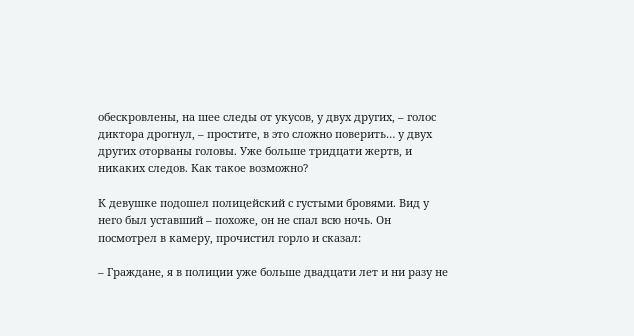обескровлены, на шее следы от укусов, у двух других, – голос диктора дрогнул, – простите, в это сложно поверить… у двух других оторваны головы. Уже больше тридцати жертв, и никаких следов. Как такое возможно?

К девушке подошел полицейский с густыми бровями. Вид у него был уставший – похоже, он не спал всю ночь. Он посмотрел в камеру, прочистил горло и сказал:

– Граждане, я в полиции уже больше двадцати лет и ни разу не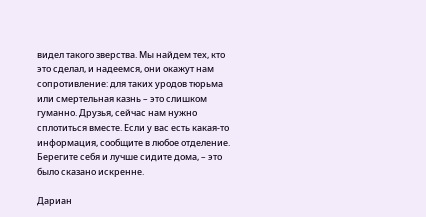видел такого зверства. Мы найдем тех, кто это сделал, и надеемся, они окажут нам сопротивление: для таких уродов тюрьма или смертельная казнь – это слишком гуманно. Друзья, сейчас нам нужно сплотиться вместе. Если у вас есть какая-то информация, сообщите в любое отделение. Берегите себя и лучше сидите дома, – это было сказано искренне.

Дариан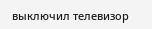выключил телевизор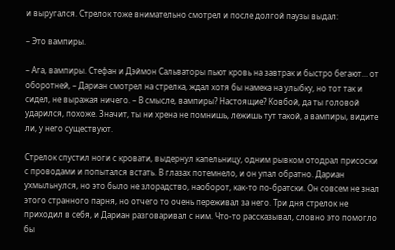и выругался. Стрелок тоже внимательно смотрел и после долгой паузы выдал:

– Это вампиры.

– Ага, вампиры. Стефан и Дэймон Сальваторы пьют кровь на завтрак и быстро бегают… от оборотней, – Дариан смотрел на стрелка, ждал хотя бы намека на улыбку, но тот так и сидел, не выражая ничего. – В смысле, вампиры? Настоящие? Ковбой, да ты головой ударился, похоже. Значит, ты ни хрена не помнишь, лежишь тут такой, а вампиры, видите ли, у него существуют.

Стрелок спустил ноги с кровати, выдернул капельницу, одним рывком отодрал присоски с проводами и попытался встать. В глазах потемнело, и он упал обратно. Дариан ухмыльнулся, но это было не злорадство, наоборот, как-то по-братски. Он совсем не знал этого странного парня, но отчего то очень переживал за него. Три дня стрелок не приходил в себя, и Дариан разговаривал с ним. Что-то рассказывал, словно это помогло бы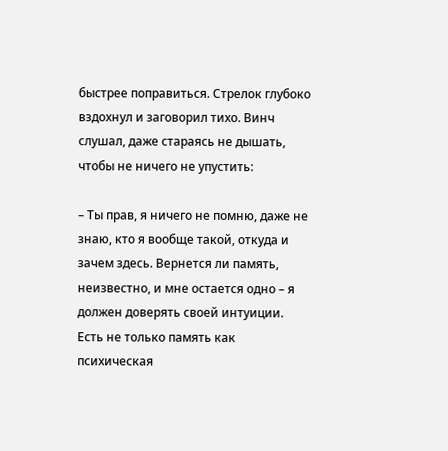быстрее поправиться. Стрелок глубоко вздохнул и заговорил тихо. Винч слушал, даже стараясь не дышать, чтобы не ничего не упустить:

– Ты прав, я ничего не помню, даже не знаю, кто я вообще такой, откуда и зачем здесь. Вернется ли память, неизвестно, и мне остается одно – я должен доверять своей интуиции. Есть не только память как психическая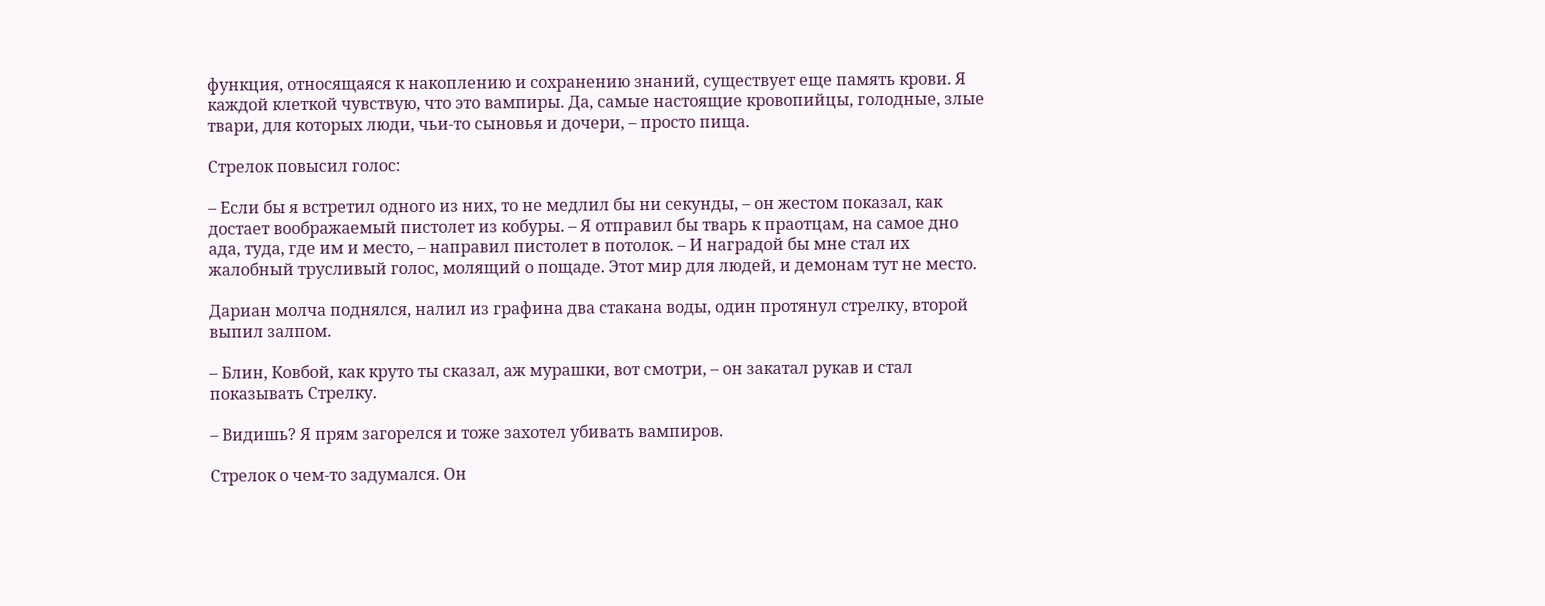функция, относящаяся к накоплению и сохранению знаний, существует еще память крови. Я каждой клеткой чувствую, что это вампиры. Да, самые настоящие кровопийцы, голодные, злые твари, для которых люди, чьи-то сыновья и дочери, – просто пища.

Стрелок повысил голос:

– Если бы я встретил одного из них, то не медлил бы ни секунды, – он жестом показал, как достает воображаемый пистолет из кобуры. – Я отправил бы тварь к праотцам, на самое дно ада, туда, где им и место, – направил пистолет в потолок. – И наградой бы мне стал их жалобный трусливый голос, молящий о пощаде. Этот мир для людей, и демонам тут не место.

Дариан молча поднялся, налил из графина два стакана воды, один протянул стрелку, второй выпил залпом.

– Блин, Ковбой, как круто ты сказал, аж мурашки, вот смотри, – он закатал рукав и стал показывать Стрелку.

– Видишь? Я прям загорелся и тоже захотел убивать вампиров.

Стрелок о чем-то задумался. Он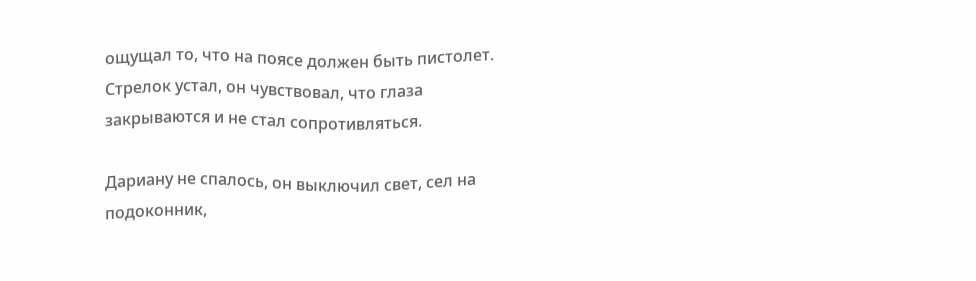ощущал то, что на поясе должен быть пистолет. Стрелок устал, он чувствовал, что глаза закрываются и не стал сопротивляться.

Дариану не спалось, он выключил свет, сел на подоконник,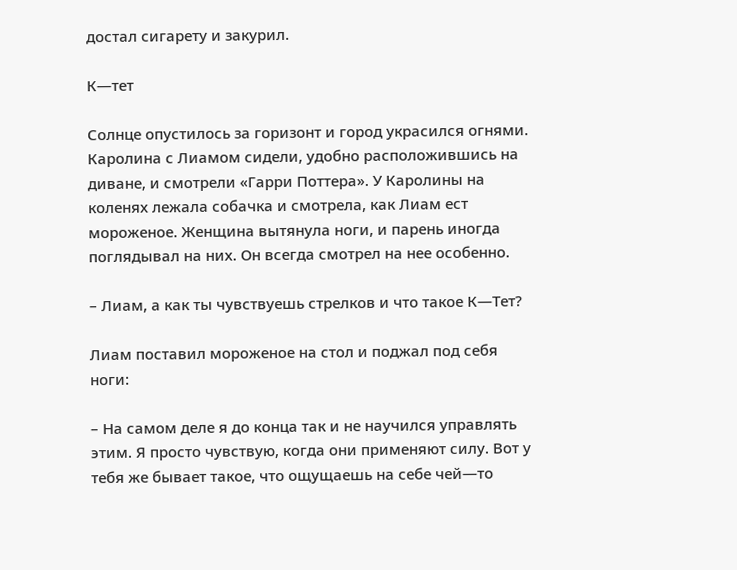достал сигарету и закурил.

К—тет

Солнце опустилось за горизонт и город украсился огнями. Каролина с Лиамом сидели, удобно расположившись на диване, и смотрели «Гарри Поттера». У Каролины на коленях лежала собачка и смотрела, как Лиам ест мороженое. Женщина вытянула ноги, и парень иногда поглядывал на них. Он всегда смотрел на нее особенно.

– Лиам, а как ты чувствуешь стрелков и что такое К—Тет?

Лиам поставил мороженое на стол и поджал под себя ноги:

– На самом деле я до конца так и не научился управлять этим. Я просто чувствую, когда они применяют силу. Вот у тебя же бывает такое, что ощущаешь на себе чей—то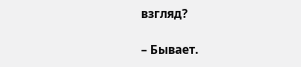взгляд?

– Бывает.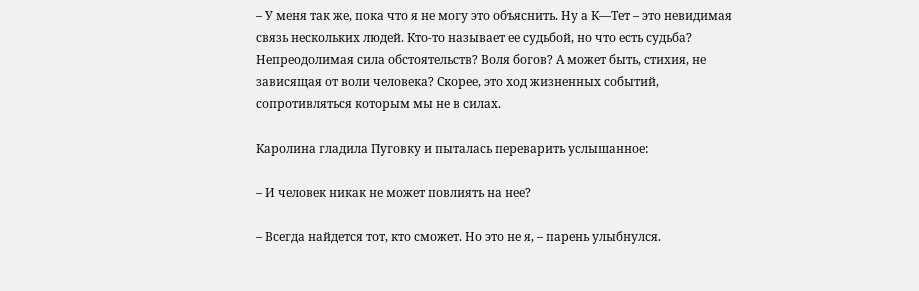– У меня так же, пока что я не могу это объяснить. Ну а К—Тет – это невидимая связь нескольких людей. Кто-то называет ее судьбой, но что есть судьба? Непреодолимая сила обстоятельств? Воля богов? А может быть, стихия, не зависящая от воли человека? Скорее, это ход жизненных событий, сопротивляться которым мы не в силах.

Каролина гладила Пуговку и пыталась переварить услышанное:

– И человек никак не может повлиять на нее?

– Всегда найдется тот, кто сможет. Но это не я, – парень улыбнулся.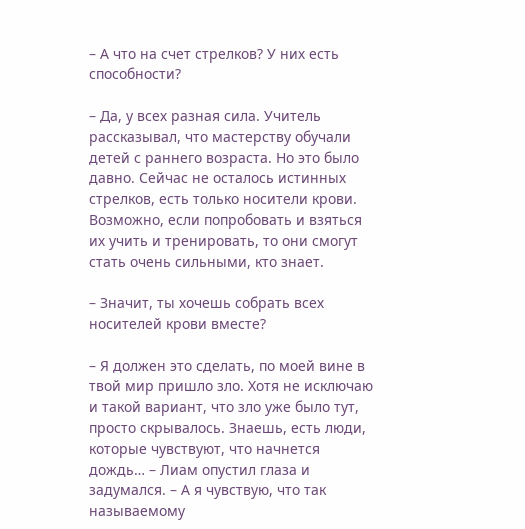– А что на счет стрелков? У них есть способности?

– Да, у всех разная сила. Учитель рассказывал, что мастерству обучали детей с раннего возраста. Но это было давно. Сейчас не осталось истинных стрелков, есть только носители крови. Возможно, если попробовать и взяться их учить и тренировать, то они смогут стать очень сильными, кто знает.

– Значит, ты хочешь собрать всех носителей крови вместе?

– Я должен это сделать, по моей вине в твой мир пришло зло. Хотя не исключаю и такой вариант, что зло уже было тут, просто скрывалось. Знаешь, есть люди, которые чувствуют, что начнется дождь… – Лиам опустил глаза и задумался. – А я чувствую, что так называемому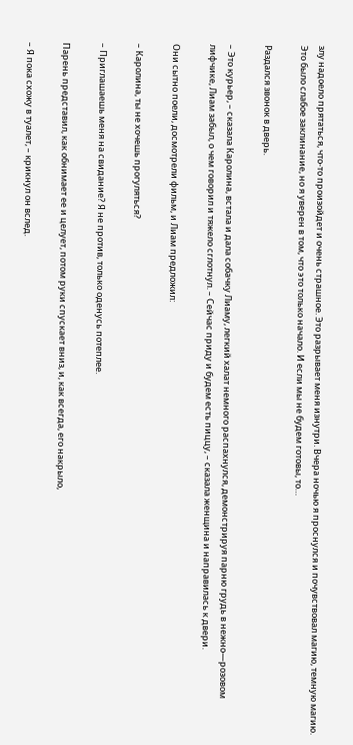злу надоело прятаться, что-то произойдет и очень страшное. Это разрывает меня изнутри. Вчера ночью я проснулся и почувствовал магию, темную магию. Это было слабое заклинание, но я уверен в том, что это только начало. И если мы не будем готовы, то…

Раздался звонок в дверь.

– Это курьер, – сказала Каролина, встала и дала собачку Лиаму, легкий халат немного распахнулся, демонстрируя парню грудь в нежно—розовом лифчике, Лиам забыл, о чем говорил и тяжело сглотнул. – Сейчас приду и будем есть пиццу, – сказала женщина и направилась к двери.

Они сытно поели, досмотрели фильм, и Лиам предложил:

– Каролина, ты не хочешь прогуляться?

– Приглашаешь меня на свидание? Я не против, только оденусь потеплее.

Парень представил, как обнимает ее и целует, потом руки спускает вниз, и, как всегда, его накрыло,

– Я пока схожу в туалет, – крикнул он вслед.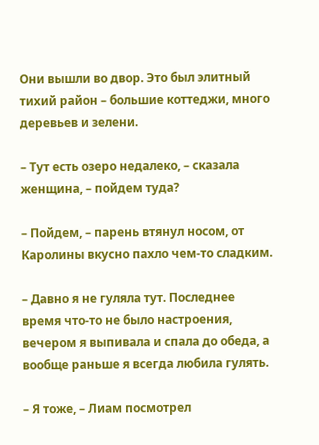Они вышли во двор. Это был элитный тихий район – большие коттеджи, много деревьев и зелени.

– Тут есть озеро недалеко, – сказала женщина, – пойдем туда?

– Пойдем, – парень втянул носом, от Каролины вкусно пахло чем-то сладким.

– Давно я не гуляла тут. Последнее время что-то не было настроения, вечером я выпивала и спала до обеда, а вообще раньше я всегда любила гулять.

– Я тоже, – Лиам посмотрел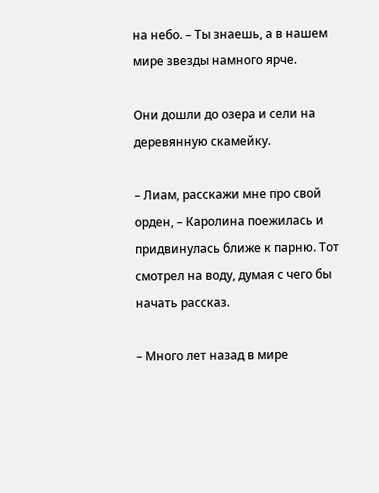на небо. – Ты знаешь, а в нашем мире звезды намного ярче.

Они дошли до озера и сели на деревянную скамейку.

– Лиам, расскажи мне про свой орден, – Каролина поежилась и придвинулась ближе к парню. Тот смотрел на воду, думая с чего бы начать рассказ.

– Много лет назад в мире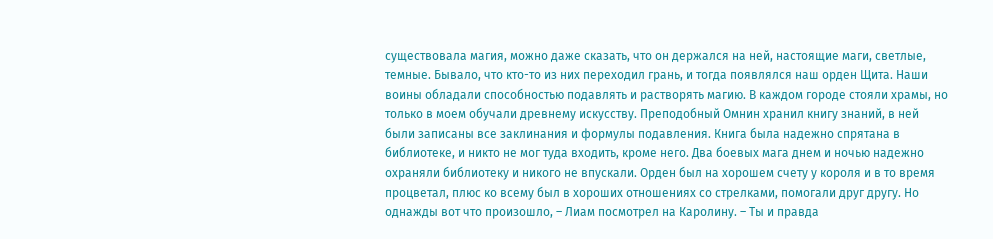существовала магия, можно даже сказать, что он держался на ней, настоящие маги, светлые, темные. Бывало, что кто-то из них переходил грань, и тогда появлялся наш орден Щита. Наши воины обладали способностью подавлять и растворять магию. В каждом городе стояли храмы, но только в моем обучали древнему искусству. Преподобный Омнин хранил книгу знаний, в ней были записаны все заклинания и формулы подавления. Книга была надежно спрятана в библиотеке, и никто не мог туда входить, кроме него. Два боевых мага днем и ночью надежно охраняли библиотеку и никого не впускали. Орден был на хорошем счету у короля и в то время процветал, плюс ко всему был в хороших отношениях со стрелками, помогали друг другу. Но однажды вот что произошло, – Лиам посмотрел на Каролину. – Ты и правда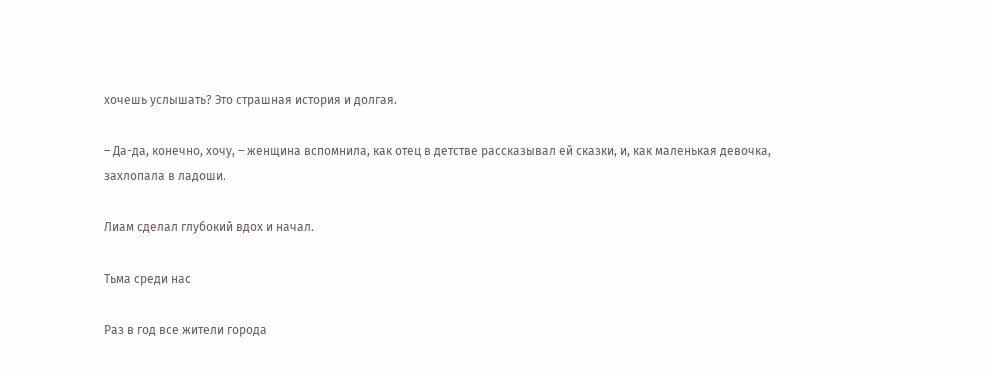хочешь услышать? Это страшная история и долгая.

– Да-да, конечно, хочу, – женщина вспомнила, как отец в детстве рассказывал ей сказки, и, как маленькая девочка, захлопала в ладоши.

Лиам сделал глубокий вдох и начал.

Тьма среди нас

Раз в год все жители города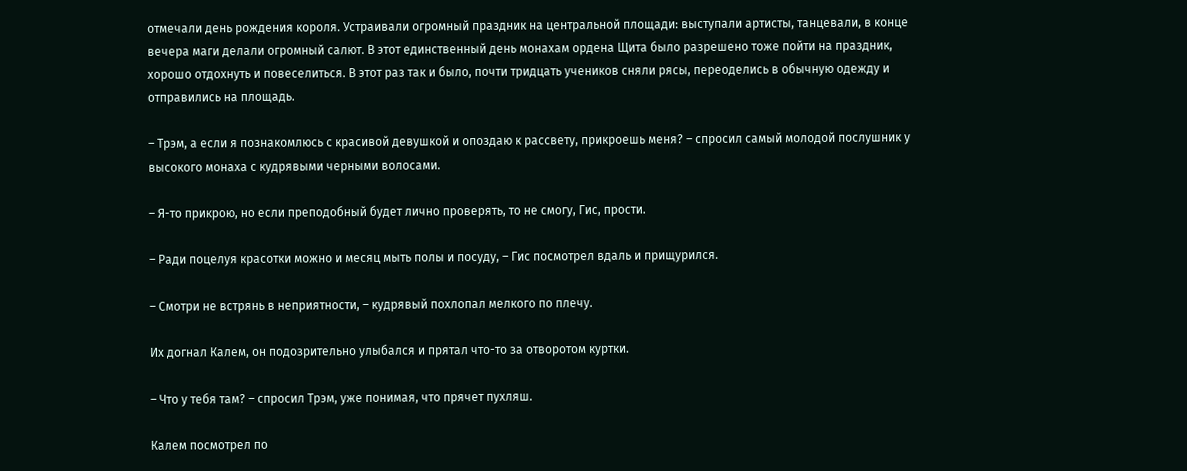отмечали день рождения короля. Устраивали огромный праздник на центральной площади: выступали артисты, танцевали, в конце вечера маги делали огромный салют. В этот единственный день монахам ордена Щита было разрешено тоже пойти на праздник, хорошо отдохнуть и повеселиться. В этот раз так и было, почти тридцать учеников сняли рясы, переоделись в обычную одежду и отправились на площадь.

– Трэм, а если я познакомлюсь с красивой девушкой и опоздаю к рассвету, прикроешь меня? – спросил самый молодой послушник у высокого монаха с кудрявыми черными волосами.

– Я-то прикрою, но если преподобный будет лично проверять, то не смогу, Гис, прости.

– Ради поцелуя красотки можно и месяц мыть полы и посуду, – Гис посмотрел вдаль и прищурился.

– Смотри не встрянь в неприятности, – кудрявый похлопал мелкого по плечу.

Их догнал Калем, он подозрительно улыбался и прятал что-то за отворотом куртки.

– Что у тебя там? – спросил Трэм, уже понимая, что прячет пухляш.

Калем посмотрел по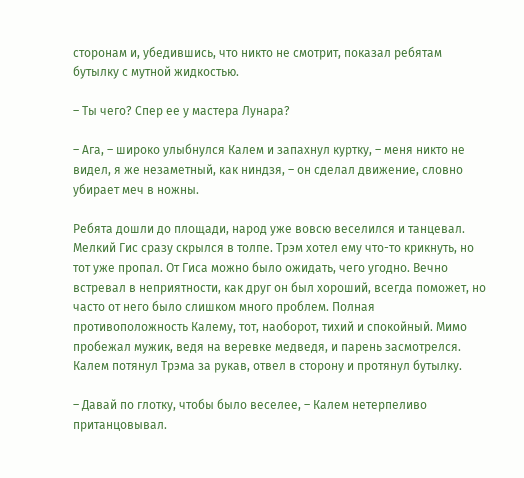сторонам и, убедившись, что никто не смотрит, показал ребятам бутылку с мутной жидкостью.

– Ты чего? Спер ее у мастера Лунара?

– Ага, – широко улыбнулся Калем и запахнул куртку, – меня никто не видел, я же незаметный, как ниндзя, – он сделал движение, словно убирает меч в ножны.

Ребята дошли до площади, народ уже вовсю веселился и танцевал. Мелкий Гис сразу скрылся в толпе. Трэм хотел ему что-то крикнуть, но тот уже пропал. От Гиса можно было ожидать, чего угодно. Вечно встревал в неприятности, как друг он был хороший, всегда поможет, но часто от него было слишком много проблем. Полная противоположность Калему, тот, наоборот, тихий и спокойный. Мимо пробежал мужик, ведя на веревке медведя, и парень засмотрелся. Калем потянул Трэма за рукав, отвел в сторону и протянул бутылку.

– Давай по глотку, чтобы было веселее, – Калем нетерпеливо пританцовывал.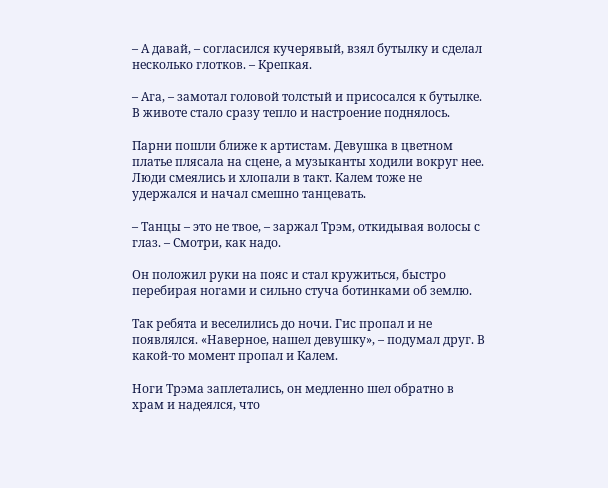– А давай, – согласился кучерявый, взял бутылку и сделал несколько глотков. – Крепкая.

– Ага, – замотал головой толстый и присосался к бутылке. В животе стало сразу тепло и настроение поднялось.

Парни пошли ближе к артистам. Девушка в цветном платье плясала на сцене, а музыканты ходили вокруг нее. Люди смеялись и хлопали в такт. Калем тоже не удержался и начал смешно танцевать.

– Танцы – это не твое, – заржал Трэм, откидывая волосы с глаз. – Смотри, как надо.

Он положил руки на пояс и стал кружиться, быстро перебирая ногами и сильно стуча ботинками об землю.

Так ребята и веселились до ночи. Гис пропал и не появлялся. «Наверное, нашел девушку», – подумал друг. В какой-то момент пропал и Калем.

Ноги Трэма заплетались, он медленно шел обратно в храм и надеялся, что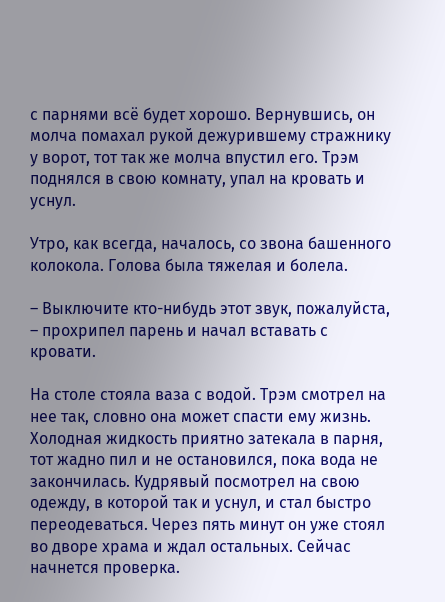с парнями всё будет хорошо. Вернувшись, он молча помахал рукой дежурившему стражнику у ворот, тот так же молча впустил его. Трэм поднялся в свою комнату, упал на кровать и уснул.

Утро, как всегда, началось, со звона башенного колокола. Голова была тяжелая и болела.

– Выключите кто-нибудь этот звук, пожалуйста, – прохрипел парень и начал вставать с кровати.

На столе стояла ваза с водой. Трэм смотрел на нее так, словно она может спасти ему жизнь. Холодная жидкость приятно затекала в парня, тот жадно пил и не остановился, пока вода не закончилась. Кудрявый посмотрел на свою одежду, в которой так и уснул, и стал быстро переодеваться. Через пять минут он уже стоял во дворе храма и ждал остальных. Сейчас начнется проверка.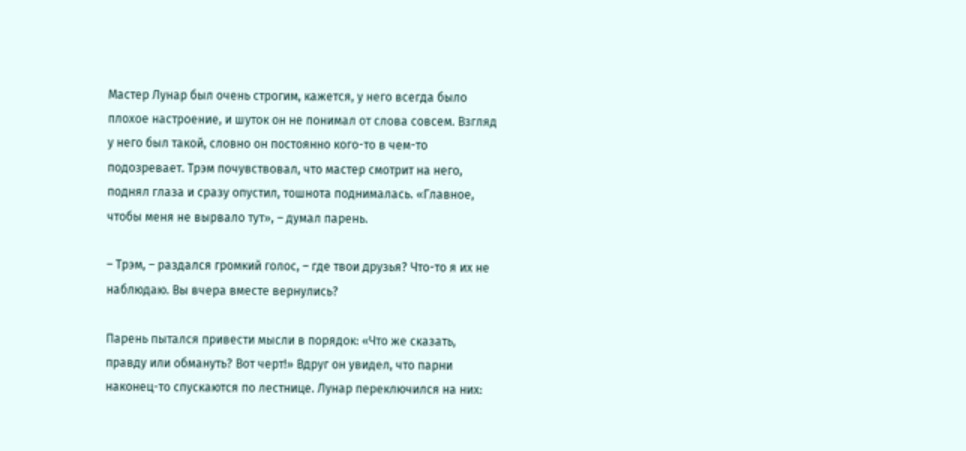Мастер Лунар был очень строгим, кажется, у него всегда было плохое настроение, и шуток он не понимал от слова совсем. Взгляд у него был такой, словно он постоянно кого-то в чем-то подозревает. Трэм почувствовал, что мастер смотрит на него, поднял глаза и сразу опустил, тошнота поднималась. «Главное, чтобы меня не вырвало тут», – думал парень.

– Трэм, – раздался громкий голос, – где твои друзья? Что-то я их не наблюдаю. Вы вчера вместе вернулись?

Парень пытался привести мысли в порядок: «Что же сказать, правду или обмануть? Вот черт!» Вдруг он увидел, что парни наконец-то спускаются по лестнице. Лунар переключился на них: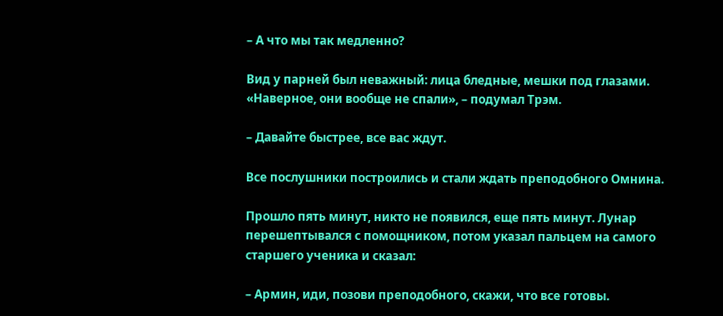– А что мы так медленно?

Вид у парней был неважный: лица бледные, мешки под глазами. «Наверное, они вообще не спали», – подумал Трэм.

– Давайте быстрее, все вас ждут.

Все послушники построились и стали ждать преподобного Омнина.

Прошло пять минут, никто не появился, еще пять минут. Лунар перешептывался с помощником, потом указал пальцем на самого старшего ученика и сказал:

– Армин, иди, позови преподобного, скажи, что все готовы.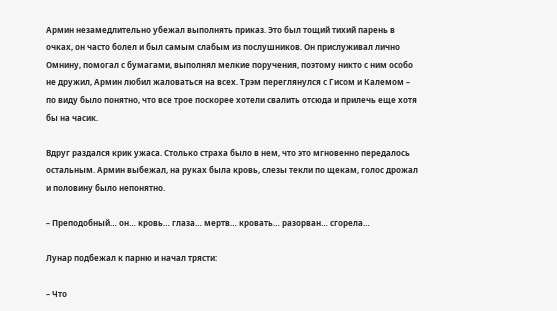Армин незамедлительно убежал выполнять приказ. Это был тощий тихий парень в очках, он часто болел и был самым слабым из послушников. Он прислуживал лично Омнину, помогал с бумагами, выполнял мелкие поручения, поэтому никто с ним особо не дружил, Армин любил жаловаться на всех. Трэм переглянулся с Гисом и Калемом – по виду было понятно, что все трое поскорее хотели свалить отсюда и прилечь еще хотя бы на часик.

Вдруг раздался крик ужаса. Столько страха было в нем, что это мгновенно передалось остальным. Армин выбежал, на руках была кровь, слезы текли по щекам, голос дрожал и половину было непонятно.

– Преподобный… он… кровь… глаза… мертв… кровать… разорван… сгорела…

Лунар подбежал к парню и начал трясти:

– Что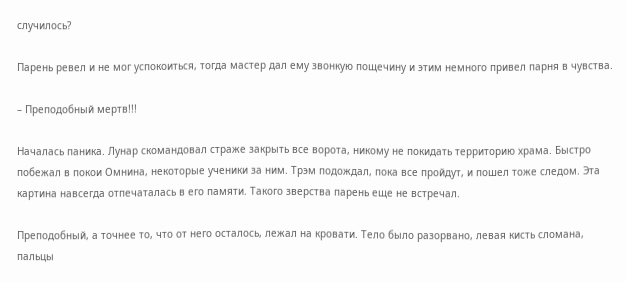случилось?

Парень ревел и не мог успокоиться, тогда мастер дал ему звонкую пощечину и этим немного привел парня в чувства.

– Преподобный мертв!!!

Началась паника. Лунар скомандовал страже закрыть все ворота, никому не покидать территорию храма. Быстро побежал в покои Омнина, некоторые ученики за ним. Трэм подождал, пока все пройдут, и пошел тоже следом. Эта картина навсегда отпечаталась в его памяти. Такого зверства парень еще не встречал.

Преподобный, а точнее то, что от него осталось, лежал на кровати. Тело было разорвано, левая кисть сломана, пальцы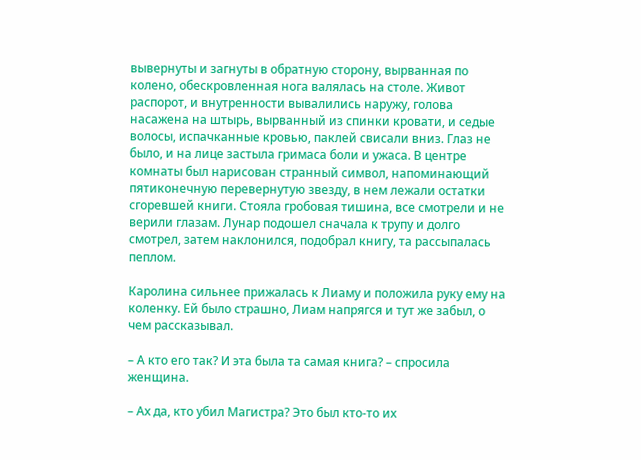вывернуты и загнуты в обратную сторону, вырванная по колено, обескровленная нога валялась на столе. Живот распорот, и внутренности вывалились наружу, голова насажена на штырь, вырванный из спинки кровати, и седые волосы, испачканные кровью, паклей свисали вниз. Глаз не было, и на лице застыла гримаса боли и ужаса. В центре комнаты был нарисован странный символ, напоминающий пятиконечную перевернутую звезду, в нем лежали остатки сгоревшей книги. Стояла гробовая тишина, все смотрели и не верили глазам. Лунар подошел сначала к трупу и долго смотрел, затем наклонился, подобрал книгу, та рассыпалась пеплом.

Каролина сильнее прижалась к Лиаму и положила руку ему на коленку. Ей было страшно, Лиам напрягся и тут же забыл, о чем рассказывал.

– А кто его так? И эта была та самая книга? – спросила женщина.

– Ах да, кто убил Магистра? Это был кто-то их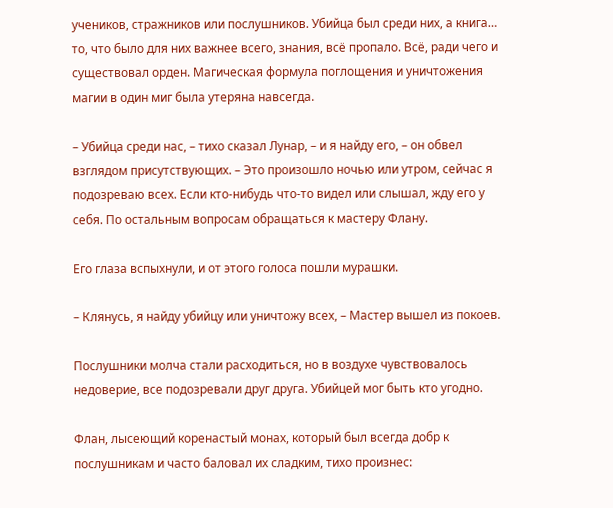учеников, стражников или послушников. Убийца был среди них, а книга… то, что было для них важнее всего, знания, всё пропало. Всё, ради чего и существовал орден. Магическая формула поглощения и уничтожения магии в один миг была утеряна навсегда.

– Убийца среди нас, – тихо сказал Лунар, – и я найду его, – он обвел взглядом присутствующих. – Это произошло ночью или утром, сейчас я подозреваю всех. Если кто-нибудь что-то видел или слышал, жду его у себя. По остальным вопросам обращаться к мастеру Флану.

Его глаза вспыхнули, и от этого голоса пошли мурашки.

– Клянусь, я найду убийцу или уничтожу всех, – Мастер вышел из покоев.

Послушники молча стали расходиться, но в воздухе чувствовалось недоверие, все подозревали друг друга. Убийцей мог быть кто угодно.

Флан, лысеющий коренастый монах, который был всегда добр к послушникам и часто баловал их сладким, тихо произнес: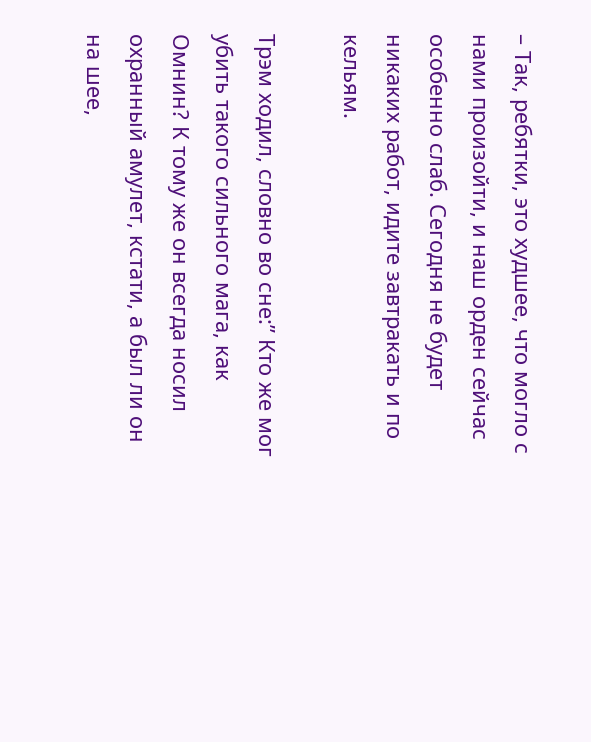– Так, ребятки, это худшее, что могло с нами произойти, и наш орден сейчас особенно слаб. Сегодня не будет никаких работ, идите завтракать и по кельям.

Трэм ходил, словно во сне:” Кто же мог убить такого сильного мага, как Омнин? К тому же он всегда носил охранный амулет, кстати, а был ли он на шее,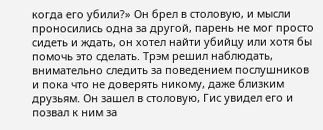когда его убили?» Он брел в столовую, и мысли проносились одна за другой, парень не мог просто сидеть и ждать, он хотел найти убийцу или хотя бы помочь это сделать. Трэм решил наблюдать, внимательно следить за поведением послушников и пока что не доверять никому, даже близким друзьям. Он зашел в столовую, Гис увидел его и позвал к ним за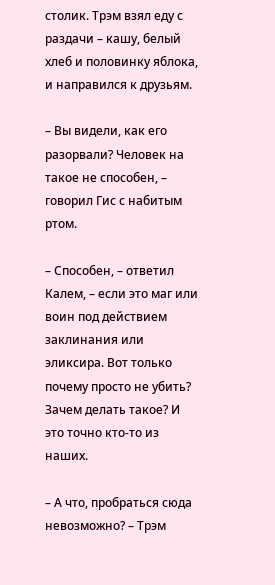столик. Трэм взял еду с раздачи – кашу, белый хлеб и половинку яблока, и направился к друзьям.

– Вы видели, как его разорвали? Человек на такое не способен, – говорил Гис с набитым ртом.

– Способен, – ответил Калем, – если это маг или воин под действием заклинания или эликсира. Вот только почему просто не убить? Зачем делать такое? И это точно кто-то из наших.

– А что, пробраться сюда невозможно? – Трэм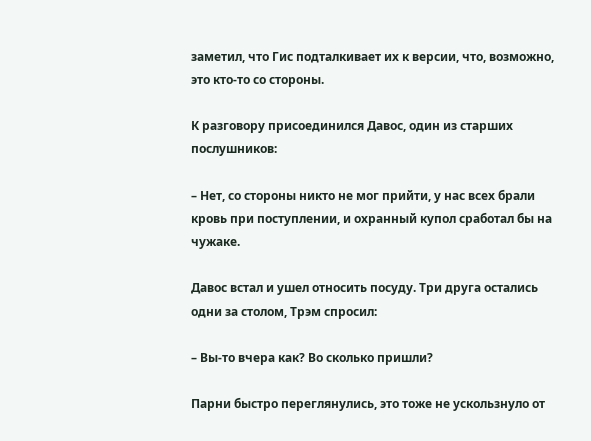заметил, что Гис подталкивает их к версии, что, возможно, это кто-то со стороны.

К разговору присоединился Давос, один из старших послушников:

– Нет, со стороны никто не мог прийти, у нас всех брали кровь при поступлении, и охранный купол сработал бы на чужаке.

Давос встал и ушел относить посуду. Три друга остались одни за столом, Трэм спросил:

– Вы-то вчера как? Во сколько пришли?

Парни быстро переглянулись, это тоже не ускользнуло от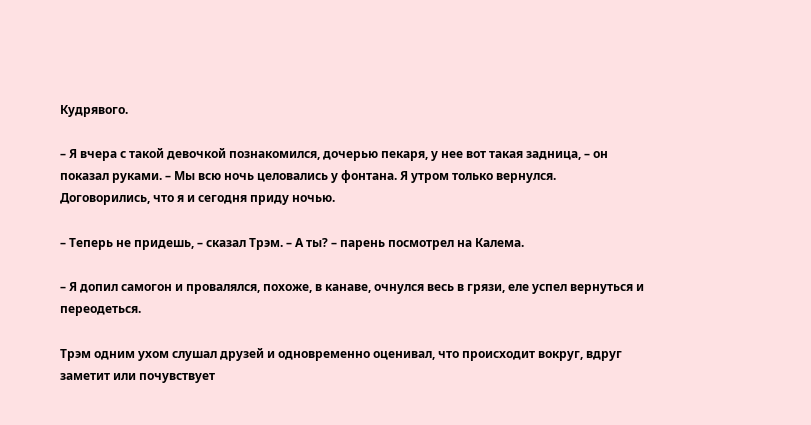Кудрявого.

– Я вчера с такой девочкой познакомился, дочерью пекаря, у нее вот такая задница, – он показал руками. – Мы всю ночь целовались у фонтана. Я утром только вернулся. Договорились, что я и сегодня приду ночью.

– Теперь не придешь, – сказал Трэм. – А ты? – парень посмотрел на Калема.

– Я допил самогон и провалялся, похоже, в канаве, очнулся весь в грязи, еле успел вернуться и переодеться.

Трэм одним ухом слушал друзей и одновременно оценивал, что происходит вокруг, вдруг заметит или почувствует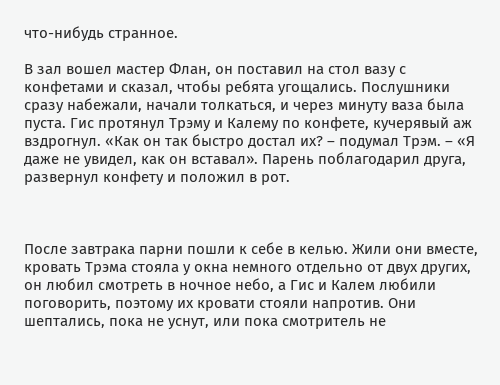что-нибудь странное.

В зал вошел мастер Флан, он поставил на стол вазу с конфетами и сказал, чтобы ребята угощались. Послушники сразу набежали, начали толкаться, и через минуту ваза была пуста. Гис протянул Трэму и Калему по конфете, кучерявый аж вздрогнул. «Как он так быстро достал их? – подумал Трэм. – «Я даже не увидел, как он вставал». Парень поблагодарил друга, развернул конфету и положил в рот.



После завтрака парни пошли к себе в келью. Жили они вместе, кровать Трэма стояла у окна немного отдельно от двух других, он любил смотреть в ночное небо, а Гис и Калем любили поговорить, поэтому их кровати стояли напротив. Они шептались, пока не уснут, или пока смотритель не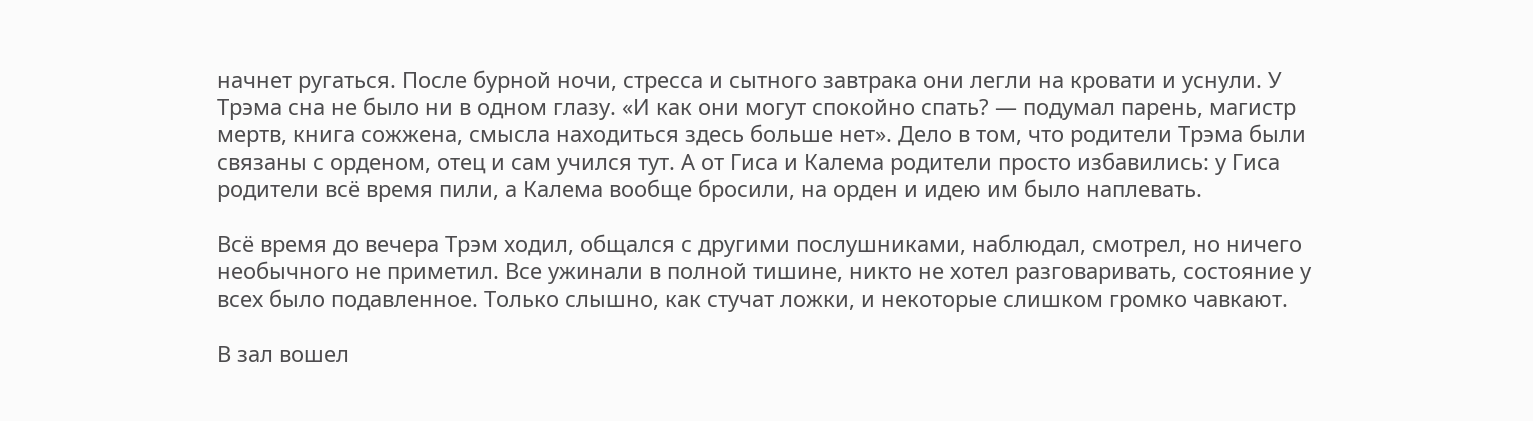начнет ругаться. После бурной ночи, стресса и сытного завтрака они легли на кровати и уснули. У Трэма сна не было ни в одном глазу. «И как они могут спокойно спать? — подумал парень, магистр мертв, книга сожжена, смысла находиться здесь больше нет». Дело в том, что родители Трэма были связаны с орденом, отец и сам учился тут. А от Гиса и Калема родители просто избавились: у Гиса родители всё время пили, а Калема вообще бросили, на орден и идею им было наплевать.

Всё время до вечера Трэм ходил, общался с другими послушниками, наблюдал, смотрел, но ничего необычного не приметил. Все ужинали в полной тишине, никто не хотел разговаривать, состояние у всех было подавленное. Только слышно, как стучат ложки, и некоторые слишком громко чавкают.

В зал вошел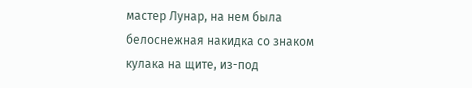мастер Лунар, на нем была белоснежная накидка со знаком кулака на щите, из-под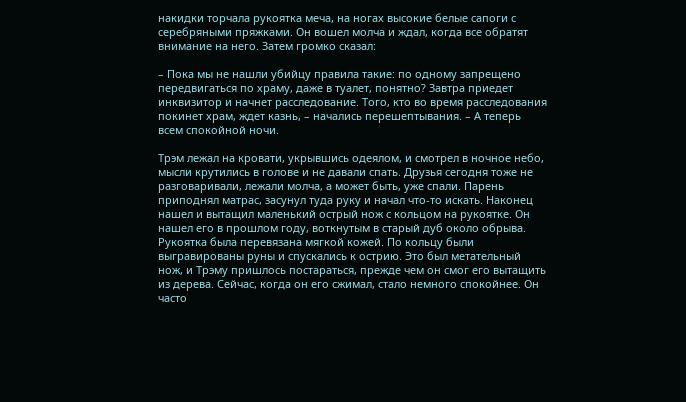накидки торчала рукоятка меча, на ногах высокие белые сапоги с серебряными пряжками. Он вошел молча и ждал, когда все обратят внимание на него. Затем громко сказал:

– Пока мы не нашли убийцу правила такие: по одному запрещено передвигаться по храму, даже в туалет, понятно? Завтра приедет инквизитор и начнет расследование. Того, кто во время расследования покинет храм, ждет казнь, – начались перешептывания. – А теперь всем спокойной ночи.

Трэм лежал на кровати, укрывшись одеялом, и смотрел в ночное небо, мысли крутились в голове и не давали спать. Друзья сегодня тоже не разговаривали, лежали молча, а может быть, уже спали. Парень приподнял матрас, засунул туда руку и начал что-то искать. Наконец нашел и вытащил маленький острый нож с кольцом на рукоятке. Он нашел его в прошлом году, воткнутым в старый дуб около обрыва. Рукоятка была перевязана мягкой кожей. По кольцу были выгравированы руны и спускались к острию. Это был метательный нож, и Трэму пришлось постараться, прежде чем он смог его вытащить из дерева. Сейчас, когда он его сжимал, стало немного спокойнее. Он часто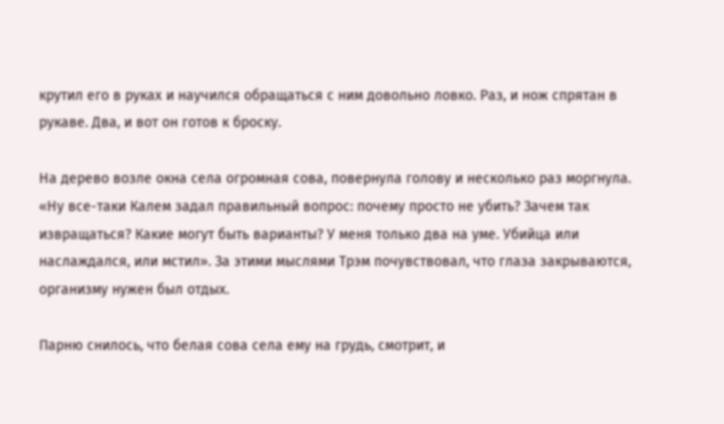крутил его в руках и научился обращаться с ним довольно ловко. Раз, и нож спрятан в рукаве. Два, и вот он готов к броску.

На дерево возле окна села огромная сова, повернула голову и несколько раз моргнула. «Ну все-таки Калем задал правильный вопрос: почему просто не убить? Зачем так извращаться? Какие могут быть варианты? У меня только два на уме. Убийца или наслаждался, или мстил». За этими мыслями Трэм почувствовал, что глаза закрываются, организму нужен был отдых.

Парню снилось, что белая сова села ему на грудь, смотрит, и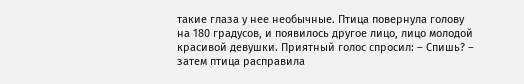такие глаза у нее необычные. Птица повернула голову на 180 градусов, и появилось другое лицо, лицо молодой красивой девушки. Приятный голос спросил: – Спишь? – затем птица расправила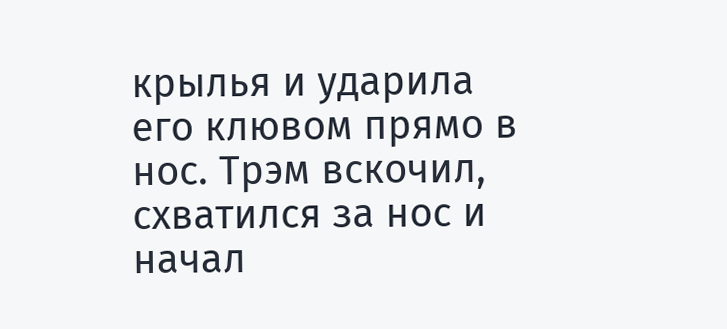крылья и ударила его клювом прямо в нос. Трэм вскочил, схватился за нос и начал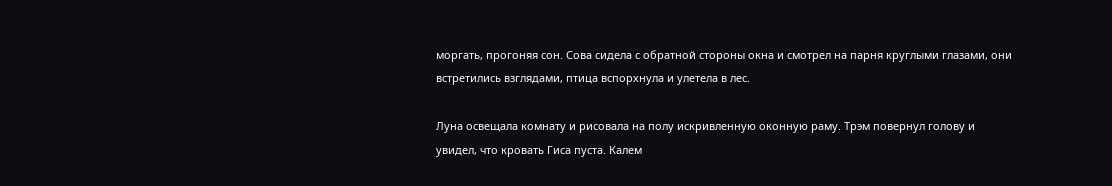моргать, прогоняя сон. Сова сидела с обратной стороны окна и смотрел на парня круглыми глазами, они встретились взглядами, птица вспорхнула и улетела в лес.

Луна освещала комнату и рисовала на полу искривленную оконную раму. Трэм повернул голову и увидел, что кровать Гиса пуста. Калем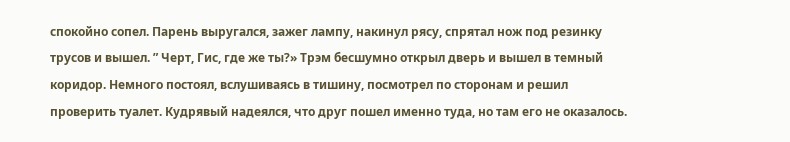спокойно сопел. Парень выругался, зажег лампу, накинул рясу, спрятал нож под резинку трусов и вышел. ” Черт, Гис, где же ты?» Трэм бесшумно открыл дверь и вышел в темный коридор. Немного постоял, вслушиваясь в тишину, посмотрел по сторонам и решил проверить туалет. Кудрявый надеялся, что друг пошел именно туда, но там его не оказалось.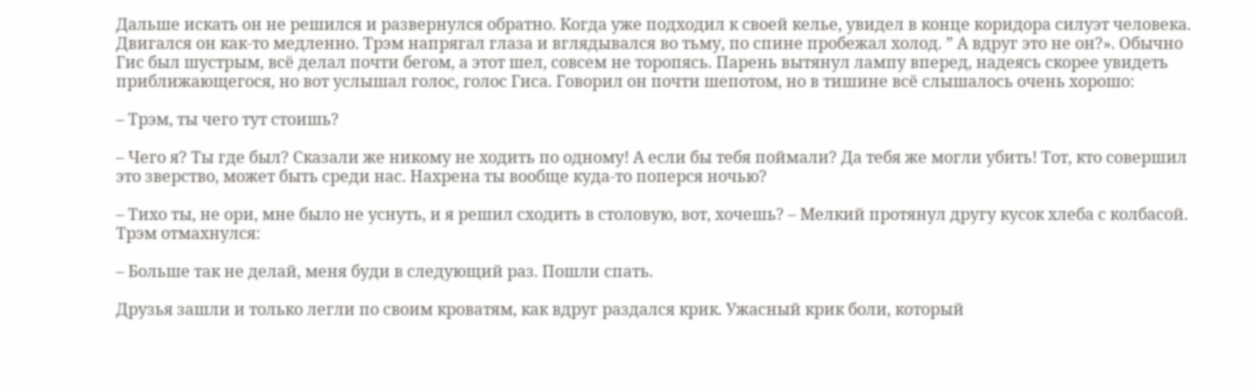Дальше искать он не решился и развернулся обратно. Когда уже подходил к своей келье, увидел в конце коридора силуэт человека. Двигался он как-то медленно. Трэм напрягал глаза и вглядывался во тьму, по спине пробежал холод. ” А вдруг это не он?». Обычно Гис был шустрым, всё делал почти бегом, а этот шел, совсем не торопясь. Парень вытянул лампу вперед, надеясь скорее увидеть приближающегося, но вот услышал голос, голос Гиса. Говорил он почти шепотом, но в тишине всё слышалось очень хорошо:

– Трэм, ты чего тут стоишь?

– Чего я? Ты где был? Сказали же никому не ходить по одному! А если бы тебя поймали? Да тебя же могли убить! Тот, кто совершил это зверство, может быть среди нас. Нахрена ты вообще куда-то поперся ночью?

– Тихо ты, не ори, мне было не уснуть, и я решил сходить в столовую, вот, хочешь? – Мелкий протянул другу кусок хлеба с колбасой. Трэм отмахнулся:

– Больше так не делай, меня буди в следующий раз. Пошли спать.

Друзья зашли и только легли по своим кроватям, как вдруг раздался крик. Ужасный крик боли, который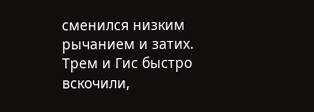сменился низким рычанием и затих. Трем и Гис быстро вскочили,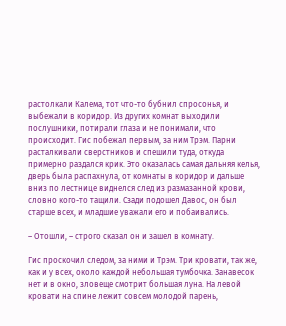растолкали Калема, тот что-то бубнил спросонья, и выбежали в коридор. Из других комнат выходили послушники, потирали глаза и не понимали, что происходит. Гис побежал первым, за ним Трэм. Парни расталкивали сверстников и спешили туда, откуда примерно раздался крик. Это оказалась самая дальняя келья, дверь была распахнула, от комнаты в коридор и дальше вниз по лестнице виднелся след из размазанной крови, словно кого-то тащили. Сзади подошел Давос, он был старше всех, и младшие уважали его и побаивались.

– Отошли, – строго сказал он и зашел в комнату.

Гис проскочил следом, за ними и Трэм. Три кровати, так же, как и у всех, около каждой небольшая тумбочка. Занавесок нет и в окно, зловеще смотрит большая луна. На левой кровати на спине лежит совсем молодой парень,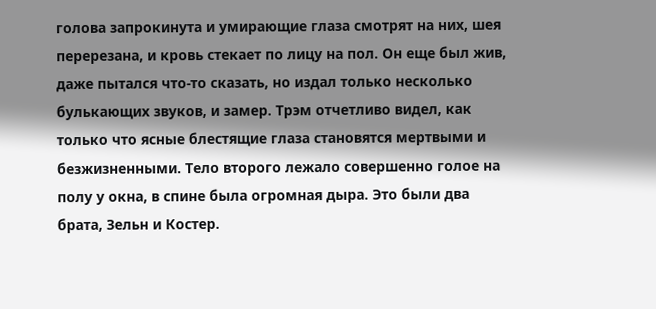голова запрокинута и умирающие глаза смотрят на них, шея перерезана, и кровь стекает по лицу на пол. Он еще был жив, даже пытался что-то сказать, но издал только несколько булькающих звуков, и замер. Трэм отчетливо видел, как только что ясные блестящие глаза становятся мертвыми и безжизненными. Тело второго лежало совершенно голое на полу у окна, в спине была огромная дыра. Это были два брата, Зельн и Костер.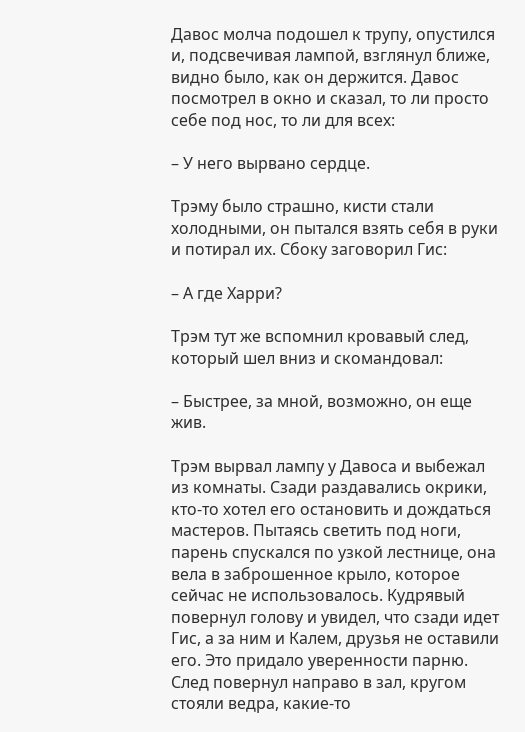Давос молча подошел к трупу, опустился и, подсвечивая лампой, взглянул ближе, видно было, как он держится. Давос посмотрел в окно и сказал, то ли просто себе под нос, то ли для всех:

– У него вырвано сердце.

Трэму было страшно, кисти стали холодными, он пытался взять себя в руки и потирал их. Сбоку заговорил Гис:

– А где Харри?

Трэм тут же вспомнил кровавый след, который шел вниз и скомандовал:

– Быстрее, за мной, возможно, он еще жив.

Трэм вырвал лампу у Давоса и выбежал из комнаты. Сзади раздавались окрики, кто-то хотел его остановить и дождаться мастеров. Пытаясь светить под ноги, парень спускался по узкой лестнице, она вела в заброшенное крыло, которое сейчас не использовалось. Кудрявый повернул голову и увидел, что сзади идет Гис, а за ним и Калем, друзья не оставили его. Это придало уверенности парню. След повернул направо в зал, кругом стояли ведра, какие-то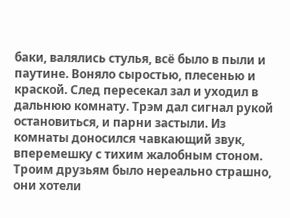баки, валялись стулья, всё было в пыли и паутине. Воняло сыростью, плесенью и краской. След пересекал зал и уходил в дальнюю комнату. Трэм дал сигнал рукой остановиться, и парни застыли. Из комнаты доносился чавкающий звук, вперемешку с тихим жалобным стоном. Троим друзьям было нереально страшно, они хотели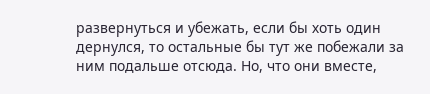развернуться и убежать, если бы хоть один дернулся, то остальные бы тут же побежали за ним подальше отсюда. Но, что они вместе,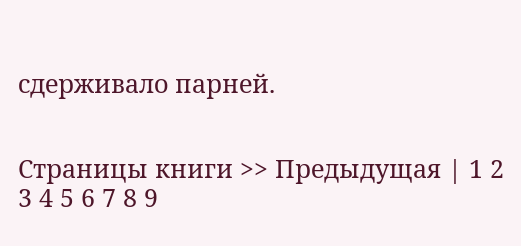сдерживало парней.


Страницы книги >> Предыдущая | 1 2 3 4 5 6 7 8 9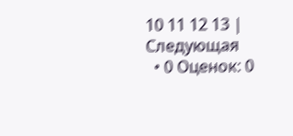10 11 12 13 | Следующая
  • 0 Оценок: 0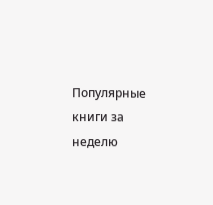Популярные книги за неделю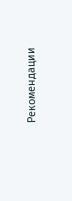Рекомендации